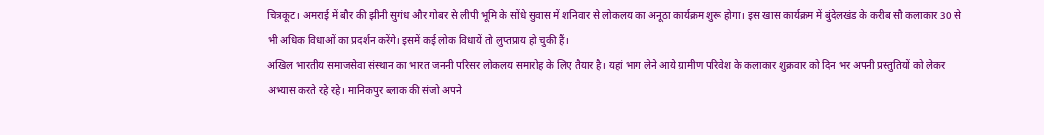चित्रकूट। अमराई में बौर की झीनी सुगंध और गोबर से लीपी भूमि के सोंधे सुवास में शनिवार से लोकलय का अनूठा कार्यक्रम शुरू होगा। इस खास कार्यक्रम में बुंदेलखंड के करीब सौ कलाकार 30 से भी अधिक विधाओं का प्रदर्शन करेंगे। इसमें कई लोक विधायें तो लुप्तप्राय हो चुकी हैं।
अखिल भारतीय समाजसेवा संस्थान का भारत जननी परिसर लोकलय समारोह के लिए तैयार है। यहां भाग लेने आये ग्रामीण परिवेश के कलाकार शुक्रवार को दिन भर अपनी प्रस्तुतियों को लेकर अभ्यास करते रहे रहे। मानिकपुर ब्लाक की संजो अपने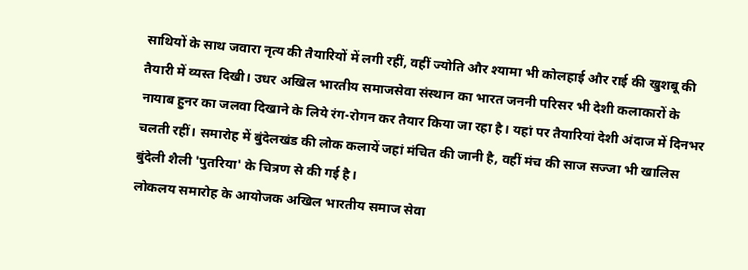साथियों के साथ जवारा नृत्य की तैयारियों में लगी रहीं, वहीं ज्योति और श्यामा भी कोलहाई और राई की खुशबू की तैयारी में व्यस्त दिखी। उधर अखिल भारतीय समाजसेवा संस्थान का भारत जननी परिसर भी देशी कलाकारों के नायाब हुनर का जलवा दिखाने के लिये रंग-रोगन कर तैयार किया जा रहा है। यहां पर तैयारियां देशी अंदाज में दिनभर चलती रहीं। समारोह में बुंदेलखंड की लोक कलायें जहां मंचित की जानी है, वहीं मंच की साज सज्जा भी खालिस बुंदेली शैली 'पुतरिया' के चित्रण से की गई है।
लोकलय समारोह के आयोजक अखिल भारतीय समाज सेवा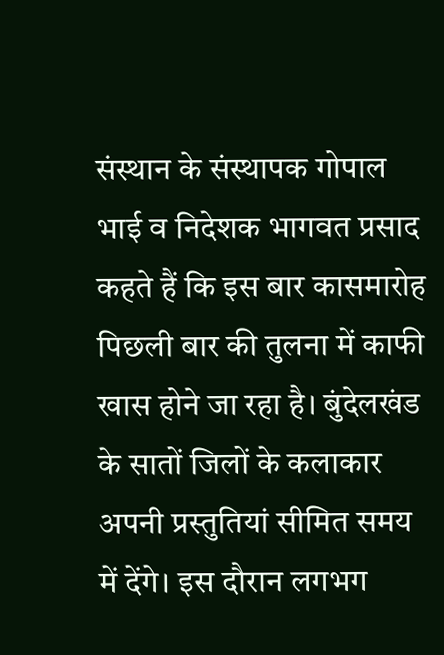संस्थान के संस्थापक गोपाल भाई व निदेशक भागवत प्रसाद कहते हैं कि इस बार कासमारोह पिछली बार की तुलना में काफी खास होने जा रहा है। बुंदेलखंड के सातों जिलों के कलाकार अपनी प्रस्तुतियां सीमित समय में देंगे। इस दौरान लगभग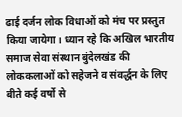ढाई दर्जन लोक विधाओं को मंच पर प्रस्तुत किया जायेगा। ध्यान रहे कि अखिल भारतीय समाज सेवा संस्थान बुंदेलखंड की लोककलाओं को सहेजने व संवर्द्धन के लिए बीते कई वर्षो से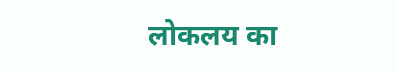लोकलय का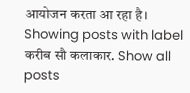आयोजन करता आ रहा है।
Showing posts with label करीब सौ कलाकार. Show all posts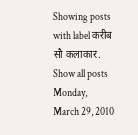Showing posts with label करीब सौ कलाकार. Show all posts
Monday, March 29, 2010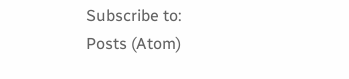Subscribe to:
Posts (Atom)